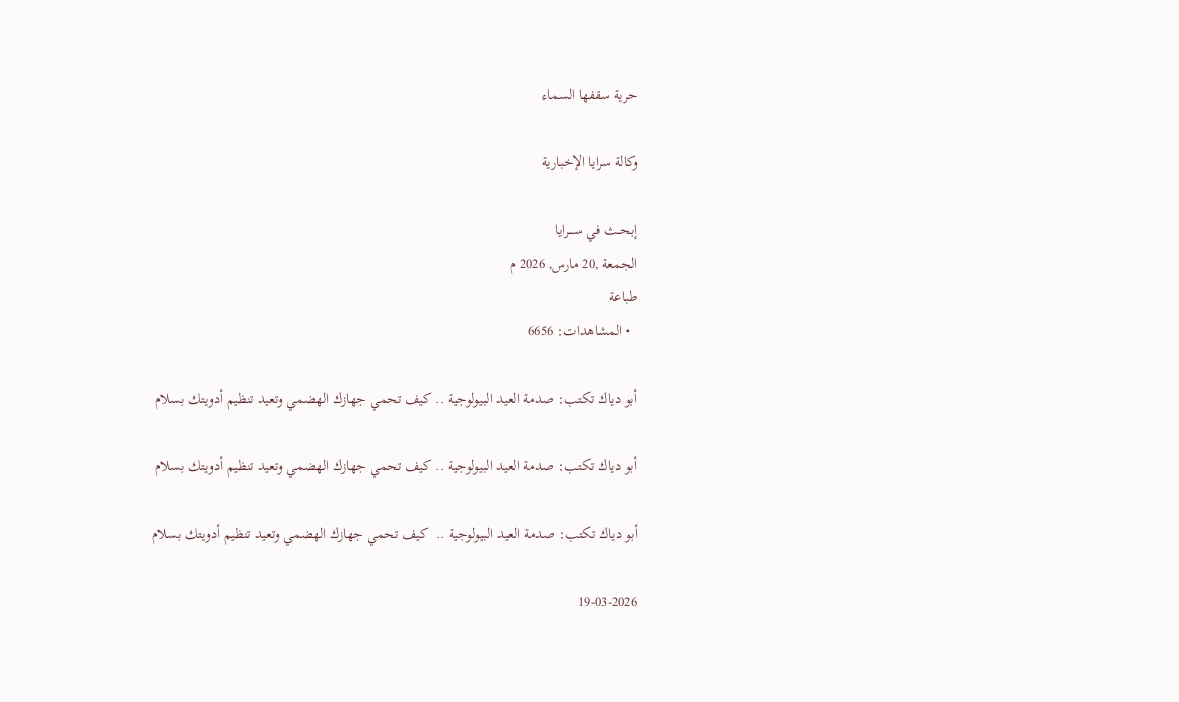حرية سقفها السماء

وكالة سرايا الإخبارية

إبحــث في ســــرايا
الجمعة ,20 مارس, 2026 م
طباعة
  • المشاهدات: 6656

أبو دياك تكتب: صدمة العيد البيولوجية .. كيف تحمي جهازك الهضمي وتعيد تنظيم أدويتك بسلام

أبو دياك تكتب: صدمة العيد البيولوجية .. كيف تحمي جهازك الهضمي وتعيد تنظيم أدويتك بسلام

أبو دياك تكتب: صدمة العيد البيولوجية ..  كيف تحمي جهازك الهضمي وتعيد تنظيم أدويتك بسلام

19-03-2026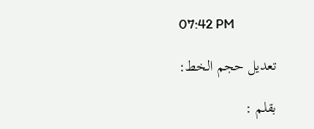07:42 PM

تعديل حجم الخط:

بقلم :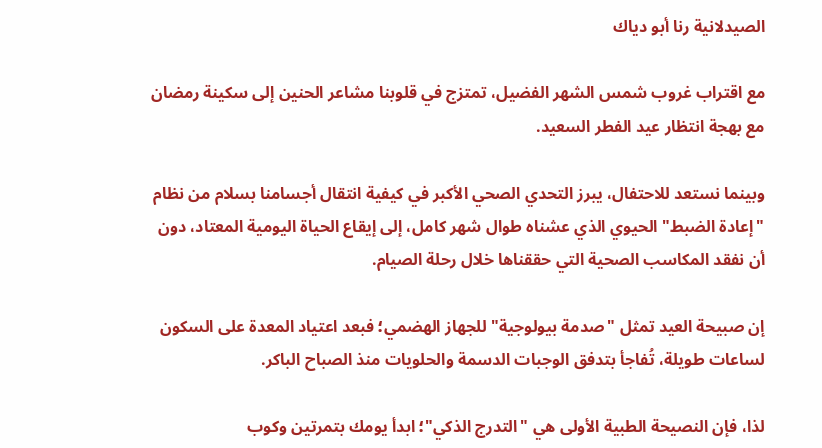الصيدلانية رنا أبو دياك

مع اقتراب غروب شمس الشهر الفضيل، تمتزج في قلوبنا مشاعر الحنين إلى سكينة رمضان مع بهجة انتظار عيد الفطر السعيد.

وبينما نستعد للاحتفال، يبرز التحدي الصحي الأكبر في كيفية انتقال أجسامنا بسلام من نظام "إعادة الضبط" الحيوي الذي عشناه طوال شهر كامل، إلى إيقاع الحياة اليومية المعتاد، دون أن نفقد المكاسب الصحية التي حققناها خلال رحلة الصيام.

إن صبيحة العيد تمثل "صدمة بيولوجية" للجهاز الهضمي؛ فبعد اعتياد المعدة على السكون لساعات طويلة، تُفاجأ بتدفق الوجبات الدسمة والحلويات منذ الصباح الباكر.

لذا، فإن النصيحة الطبية الأولى هي "التدرج الذكي"؛ ابدأ يومك بتمرتين وكوب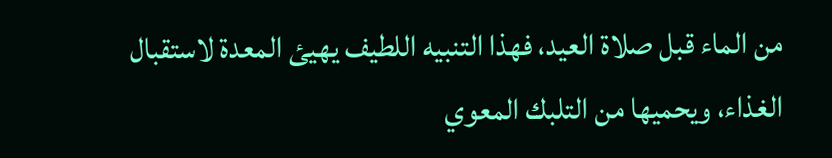من الماء قبل صلاة العيد، فهذا التنبيه اللطيف يهيئ المعدة لاستقبال الغذاء، ويحميها من التلبك المعوي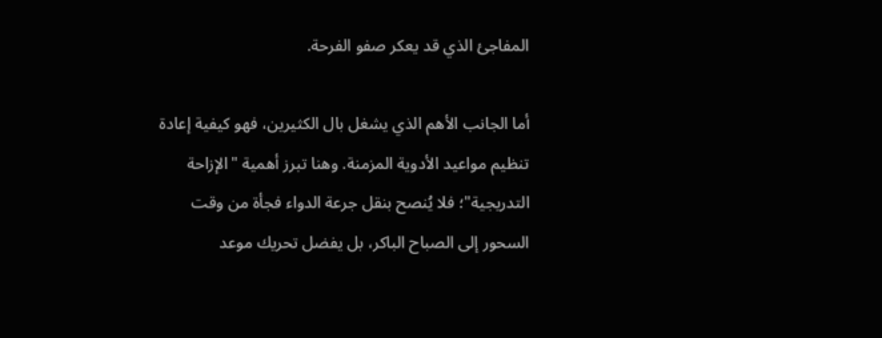المفاجئ الذي قد يعكر صفو الفرحة.

أما الجانب الأهم الذي يشغل بال الكثيرين، فهو كيفية إعادة تنظيم مواعيد الأدوية المزمنة. وهنا تبرز أهمية "الإزاحة التدريجية"؛ فلا يُنصح بنقل جرعة الدواء فجأة من وقت السحور إلى الصباح الباكر، بل يفضل تحريك موعد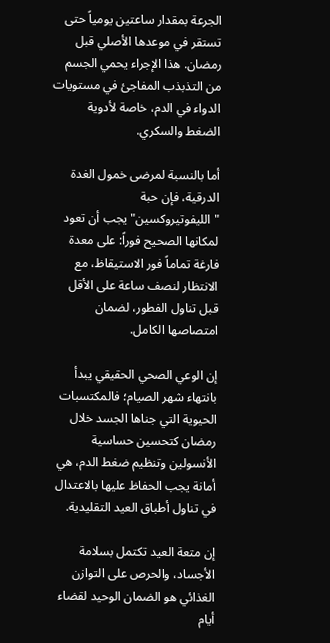الجرعة بمقدار ساعتين يومياً حتى تستقر في موعدها الأصلي قبل رمضان. هذا الإجراء يحمي الجسم من التذبذب المفاجئ في مستويات الدواء في الدم، خاصة لأدوية الضغط والسكري.

أما بالنسبة لمرضى خمول الغدة الدرقية، فإن حبة "الليفوتيروكسين" يجب أن تعود لمكانها الصحيح فوراً: على معدة فارغة تماماً فور الاستيقاظ، مع الانتظار لنصف ساعة على الأقل قبل تناول الفطور، لضمان امتصاصها الكامل.

إن الوعي الصحي الحقيقي يبدأ بانتهاء شهر الصيام؛ فالمكتسبات الحيوية التي جناها الجسد خلال رمضان كتحسين حساسية الأنسولين وتنظيم ضغط الدم، هي أمانة يجب الحفاظ عليها بالاعتدال في تناول أطباق العيد التقليدية.

إن متعة العيد تكتمل بسلامة الأجساد، والحرص على التوازن الغذائي هو الضمان الوحيد لقضاء أيام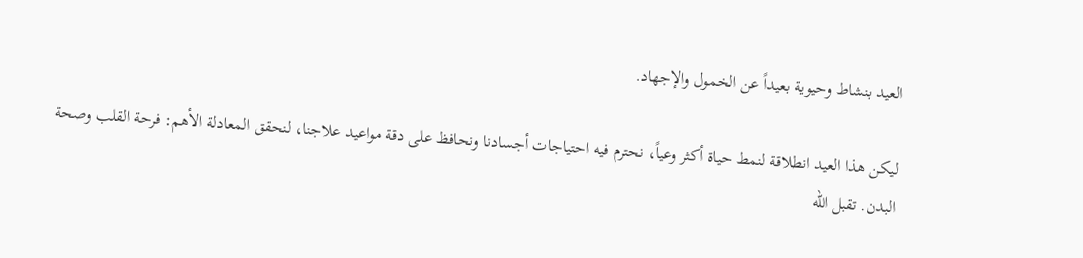العيد بنشاط وحيوية بعيداً عن الخمول والإجهاد.

ليكن هذا العيد انطلاقة لنمط حياة أكثر وعياً، نحترم فيه احتياجات أجسادنا ونحافظ على دقة مواعيد علاجنا، لنحقق المعادلة الأهم: فرحة القلب وصحة البدن. تقبل الله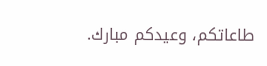طاعاتكم، وعيدكم مبارك.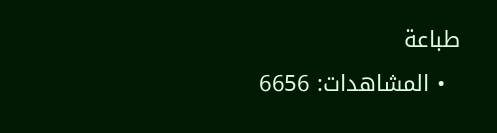طباعة
  • المشاهدات: 6656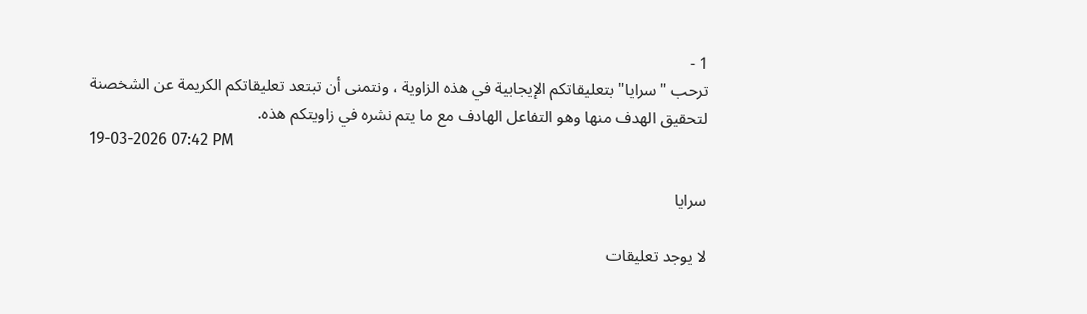1 -
ترحب "سرايا" بتعليقاتكم الإيجابية في هذه الزاوية ، ونتمنى أن تبتعد تعليقاتكم الكريمة عن الشخصنة لتحقيق الهدف منها وهو التفاعل الهادف مع ما يتم نشره في زاويتكم هذه.
19-03-2026 07:42 PM

سرايا

لا يوجد تعليقات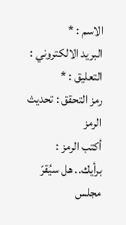الاسم : *
البريد الالكتروني :
التعليق : *
رمز التحقق : تحديث الرمز
أكتب الرمز :
برأيك.. هل سيُقرّ مجلس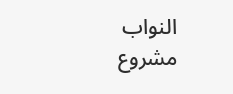النواب مشروع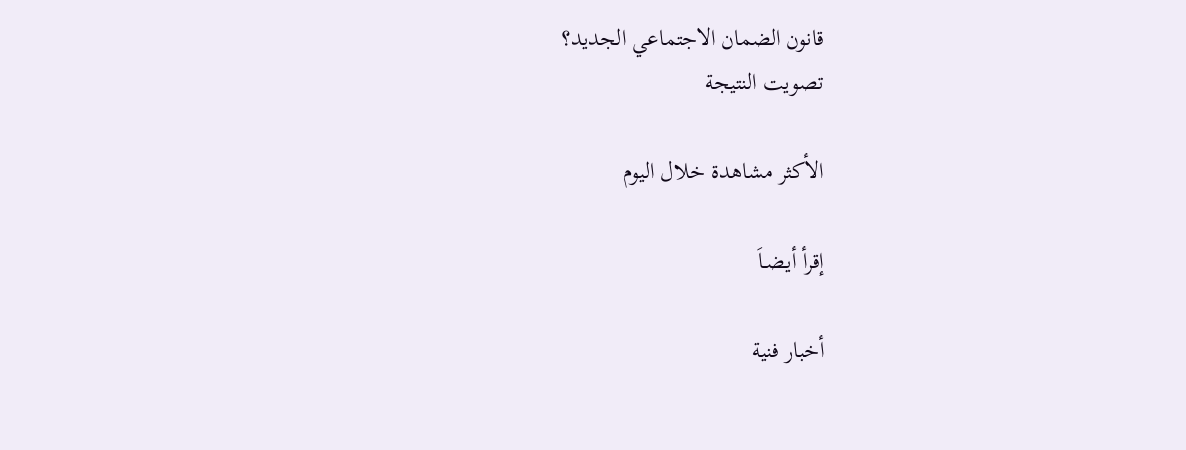قانون الضمان الاجتماعي الجديد؟
تصويت النتيجة

الأكثر مشاهدة خلال اليوم

إقرأ أيـضـاَ

أخبار فنية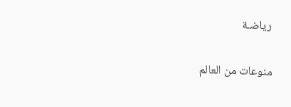رياضـة

منوعات من العالم